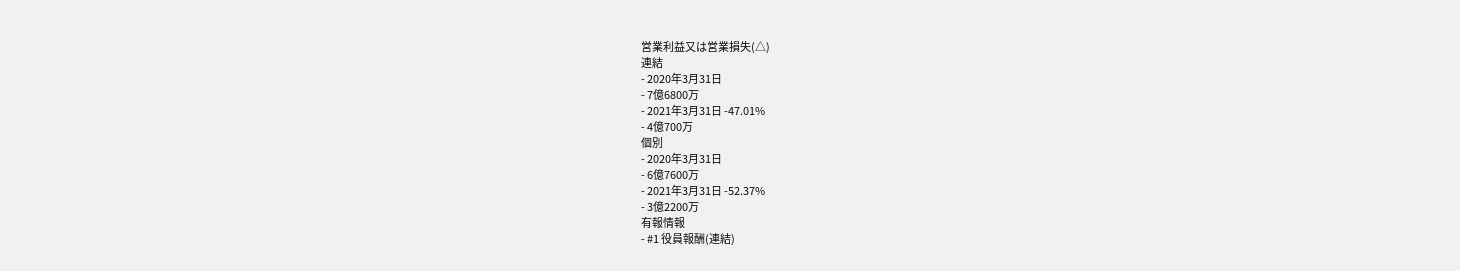営業利益又は営業損失(△)
連結
- 2020年3月31日
- 7億6800万
- 2021年3月31日 -47.01%
- 4億700万
個別
- 2020年3月31日
- 6億7600万
- 2021年3月31日 -52.37%
- 3億2200万
有報情報
- #1 役員報酬(連結)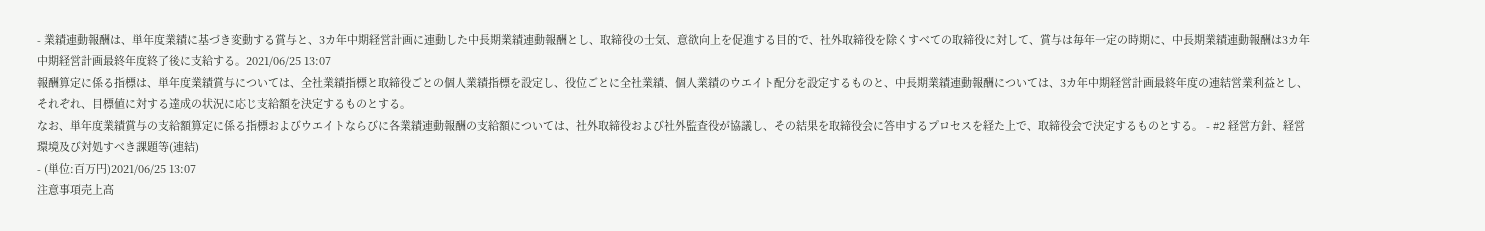- 業績連動報酬は、単年度業績に基づき変動する賞与と、3カ年中期経営計画に連動した中長期業績連動報酬とし、取締役の士気、意欲向上を促進する目的で、社外取締役を除くすべての取締役に対して、賞与は毎年一定の時期に、中長期業績連動報酬は3カ年中期経営計画最終年度終了後に支給する。2021/06/25 13:07
報酬算定に係る指標は、単年度業績賞与については、全社業績指標と取締役ごとの個人業績指標を設定し、役位ごとに全社業績、個人業績のウエイト配分を設定するものと、中長期業績連動報酬については、3カ年中期経営計画最終年度の連結営業利益とし、それぞれ、目標値に対する達成の状況に応じ支給額を決定するものとする。
なお、単年度業績賞与の支給額算定に係る指標およびウエイトならびに各業績連動報酬の支給額については、社外取締役および社外監査役が協議し、その結果を取締役会に答申するプロセスを経た上で、取締役会で決定するものとする。 - #2 経営方針、経営環境及び対処すべき課題等(連結)
- (単位:百万円)2021/06/25 13:07
注意事項売上高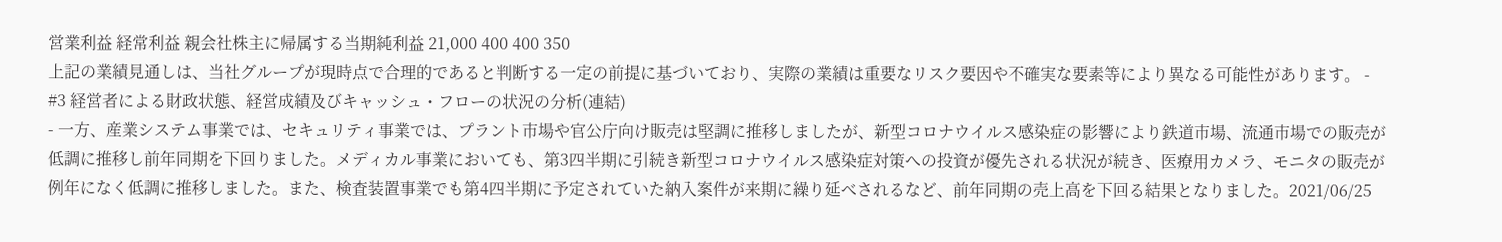営業利益 経常利益 親会社株主に帰属する当期純利益 21,000 400 400 350
上記の業績見通しは、当社グループが現時点で合理的であると判断する一定の前提に基づいており、実際の業績は重要なリスク要因や不確実な要素等により異なる可能性があります。 - #3 経営者による財政状態、経営成績及びキャッシュ・フローの状況の分析(連結)
- 一方、産業システム事業では、セキュリティ事業では、プラント市場や官公庁向け販売は堅調に推移しましたが、新型コロナウイルス感染症の影響により鉄道市場、流通市場での販売が低調に推移し前年同期を下回りました。メディカル事業においても、第3四半期に引続き新型コロナウイルス感染症対策への投資が優先される状況が続き、医療用カメラ、モニタの販売が例年になく低調に推移しました。また、検査装置事業でも第4四半期に予定されていた納入案件が来期に繰り延べされるなど、前年同期の売上高を下回る結果となりました。2021/06/25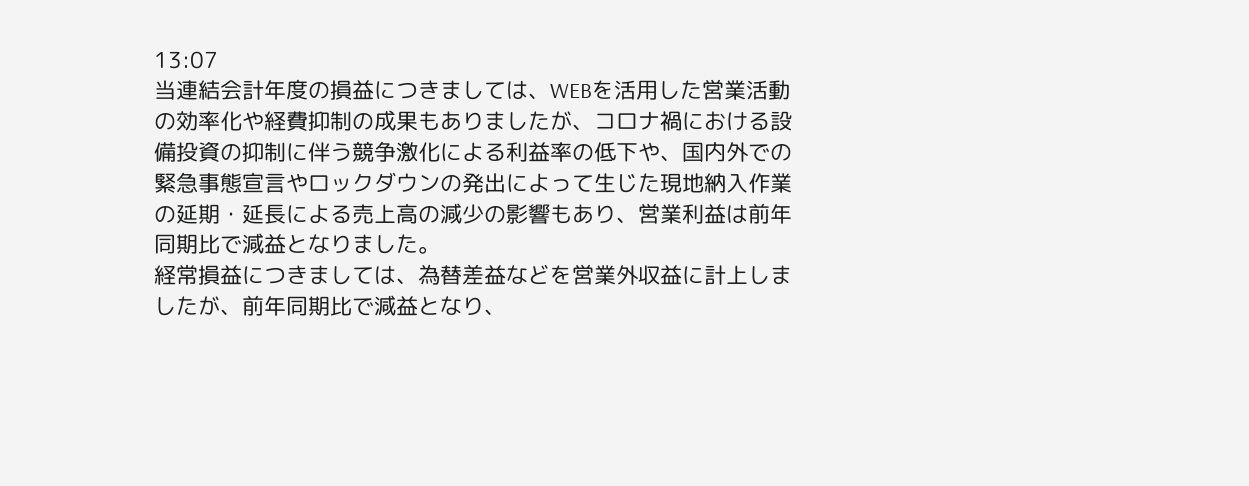13:07
当連結会計年度の損益につきましては、WEBを活用した営業活動の効率化や経費抑制の成果もありましたが、コロナ禍における設備投資の抑制に伴う競争激化による利益率の低下や、国内外での緊急事態宣言やロックダウンの発出によって生じた現地納入作業の延期・延長による売上高の減少の影響もあり、営業利益は前年同期比で減益となりました。
経常損益につきましては、為替差益などを営業外収益に計上しましたが、前年同期比で減益となり、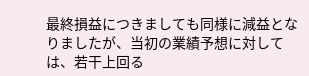最終損益につきましても同様に減益となりましたが、当初の業績予想に対しては、若干上回る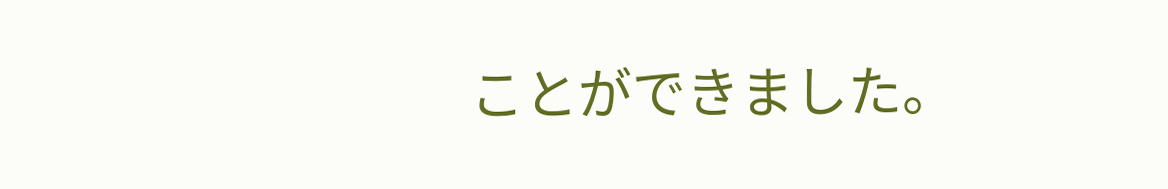ことができました。